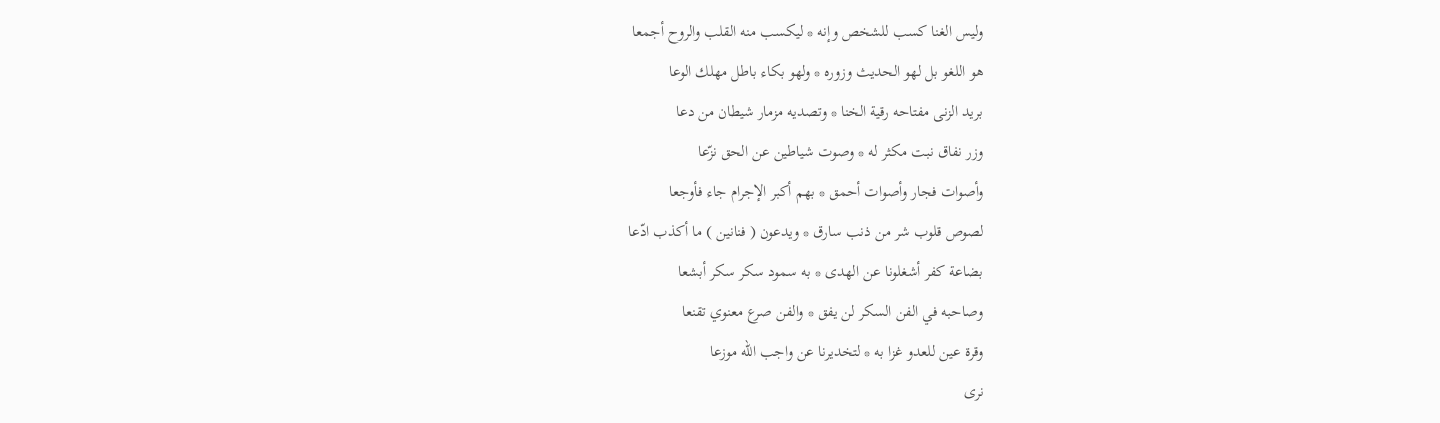وليس الغنا كسب للشخص وإنه * ليكسب منه القلب والروح أجمعا
هو اللغو بل لهو الحديث وزوره * ولهو بكاء باطل مهلك الوعا
بريد الزنى مفتاحه رقية الخنا * وتصديه مزمار شيطان من دعا
وزر نفاق نبت مكثر له * وصوت شياطين عن الحق نزّعا
وأصوات فجار وأصوات أحمق * بهم أكبر الإجرام جاء فأوجعا
لصوص قلوب شر من ذنب سارق * ويدعون ( فنانين ) ما أكذب ادّعا
بضاعة كفر أشغلونا عن الهدى * به سمود سكر سكر أبشعا
وصاحبه في الفن السكر لن يفق * والفن صرع معنوي تقنعا
وقرة عين للعدو غزا به * لتخديرنا عن واجب اللّه موزعا
نرى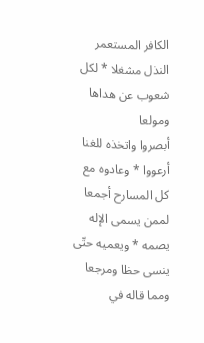الكافر المستعمر النذل مشغلا * لكل شعوب عن هداها ومولعا
أبصروا واتخذه للغنا أرعووا * وعادوه مع كل المسارح أجمعا
لممن يسمى الإله يصمه * ويعميه حتّى ينسى حظا ومرجعا
ومما قاله في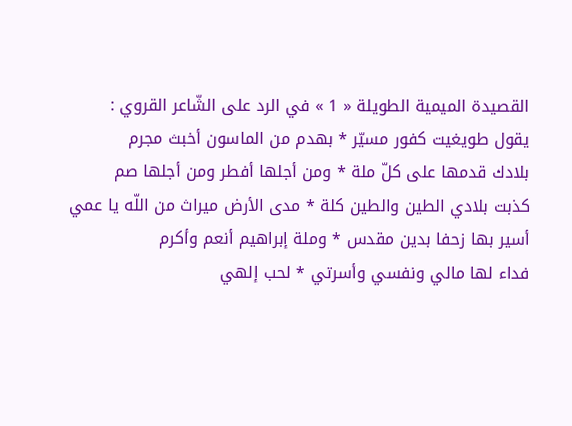القصيدة الميمية الطويلة « 1 » في الرد على الشّاعر القروي :
يقول طويغيت كفور مسيّر * بهدم من الماسون أخبث مجرم
بلادك قدمها على كلّ ملة * ومن أجلها أفطر ومن أجلها صم
كذبت بلادي الطين والطين كلة * مدى الأرض ميراث من اللّه يا عمي
أسير بها زحفا بدين مقدس * وملة إبراهيم أنعم وأكرم
فداء لها مالي ونفسي وأسرتي * لحب إلهي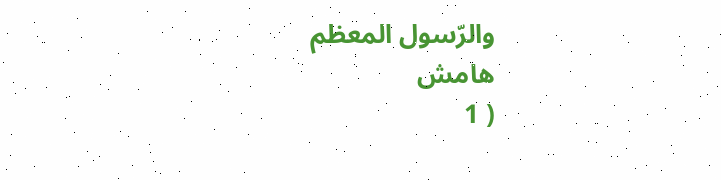والرّسول المعظم
هامش
( 1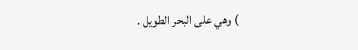) وهي على البحر الطويل .